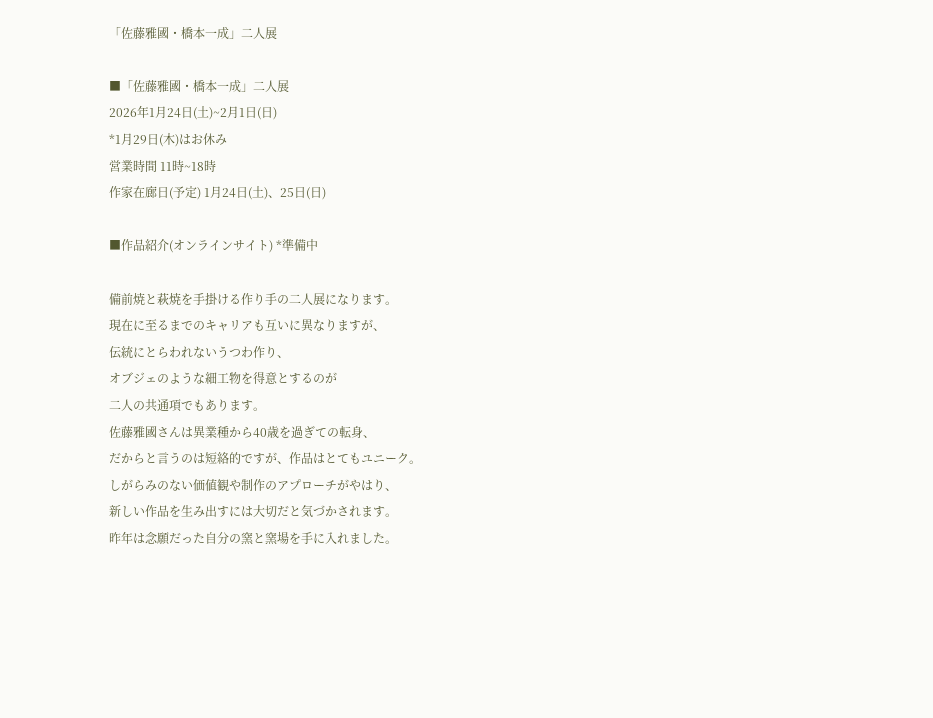「佐藤雅國・橋本一成」二人展

■「佐藤雅國・橋本一成」二人展
2026年1月24日(土)~2月1日(日)
*1月29日(木)はお休み
営業時間 11時~18時
作家在廊日(予定) 1月24日(土)、25日(日)

■作品紹介(オンラインサイト) *準備中

備前焼と萩焼を手掛ける作り手の二人展になります。
現在に至るまでのキャリアも互いに異なりますが、
伝統にとらわれないうつわ作り、
オブジェのような細工物を得意とするのが
二人の共通項でもあります。
佐藤雅國さんは異業種から40歳を過ぎての転身、
だからと言うのは短絡的ですが、作品はとてもユニーク。
しがらみのない価値観や制作のアプローチがやはり、
新しい作品を生み出すには大切だと気づかされます。
昨年は念願だった自分の窯と窯場を手に入れました。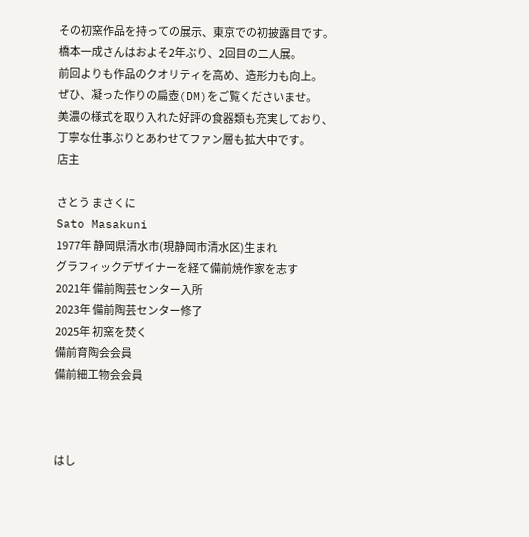その初窯作品を持っての展示、東京での初披露目です。
橋本一成さんはおよそ2年ぶり、2回目の二人展。
前回よりも作品のクオリティを高め、造形力も向上。
ぜひ、凝った作りの扁壺(DM)をご覧くださいませ。
美濃の様式を取り入れた好評の食器類も充実しており、
丁寧な仕事ぶりとあわせてファン層も拡大中です。
店主

さとう まさくに
Sato Masakuni
1977年 静岡県清水市(現静岡市清水区)生まれ
グラフィックデザイナーを経て備前焼作家を志す
2021年 備前陶芸センター入所
2023年 備前陶芸センター修了
2025年 初窯を焚く
備前育陶会会員
備前細工物会会員



はし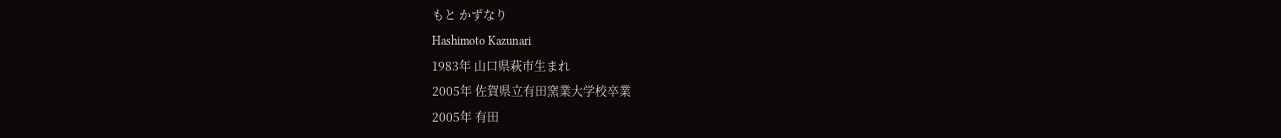もと かずなり
Hashimoto Kazunari
1983年 山口県萩市生まれ
2005年 佐賀県立有田窯業大学校卒業
2005年 有田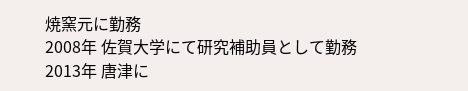焼窯元に勤務
2008年 佐賀大学にて研究補助員として勤務
2013年 唐津に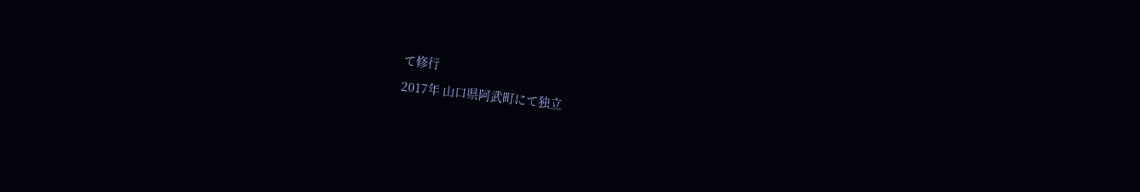て修行
2017年 山口県阿武町にて独立